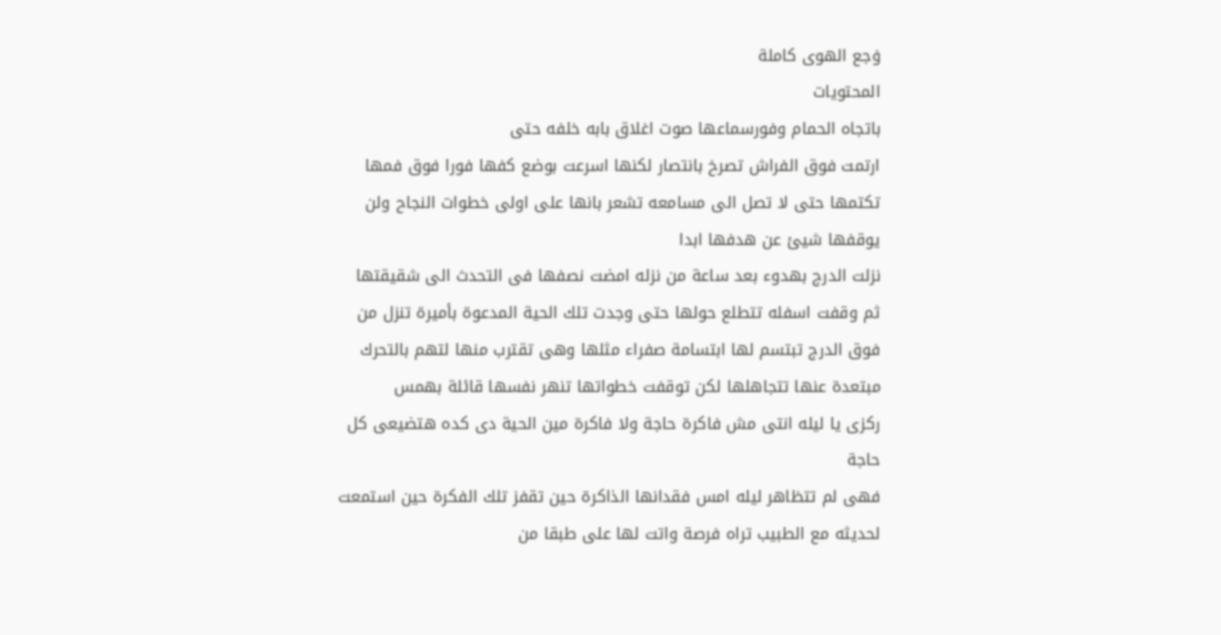ۏجع الهوى كاملة
المحتويات
باتجاه الحمام وفورسماعها صوت اغلاق بابه خلفه حتى
ارتمت فوق الفراش تصرخ بانتصار لكنها اسرعت بوضع كفها فورا فوق فمها تكتمها حتى لا تصل الى مسامعه تشعر بانها على اولى خطوات النجاح ولن يوقفها شيئ عن هدفها ابدا
نزلت الدرج بهدوء بعد ساعة من نزله امضت نصفها فى التحدث الى شقيقتها ثم وقفت اسفله تتطلع حولها حتى وجدت تلك الحية المدعوة بأميرة تنزل من فوق الدرج تبتسم لها ابتسامة صفراء مثلها وهى تقترب منها لتهم بالتحرك مبتعدة عنها تتجاهلها لكن توقفت خطواتها تنهر نفسها قائلة بهمس
ركزى يا ليله انتى مش فاكرة حاجة ولا فاكرة مين الحية دى كده هتضيعى كل حاجة
فهى لم تتظاهر ليله امس فقدانها الذاكرة حين تقفز تلك الفكرة حين استمعت لحديثه مع الطبيب تراه فرصة واتت لها على طبقا من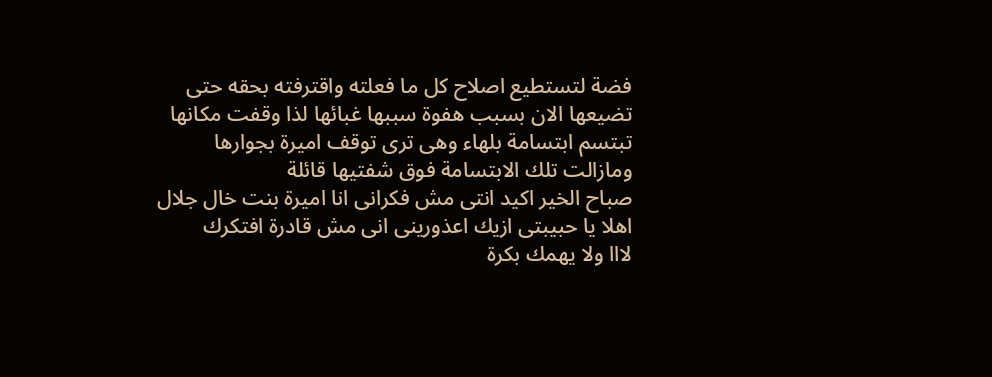فضة لتستطيع اصلاح كل ما فعلته واقترفته بحقه حتى تضيعها الان بسبب هفوة سببها غبائها لذا وقفت مكانها تبتسم ابتسامة بلهاء وهى ترى توقف اميرة بجوارها ومازالت تلك الابتسامة فوق شفتيها قائلة
صباح الخير اكيد انتى مش فكرانى انا اميرة بنت خال جلال
اهلا يا حبيبتى ازيك اعذورينى انى مش قادرة افتكرك
لااا ولا يهمك بكرة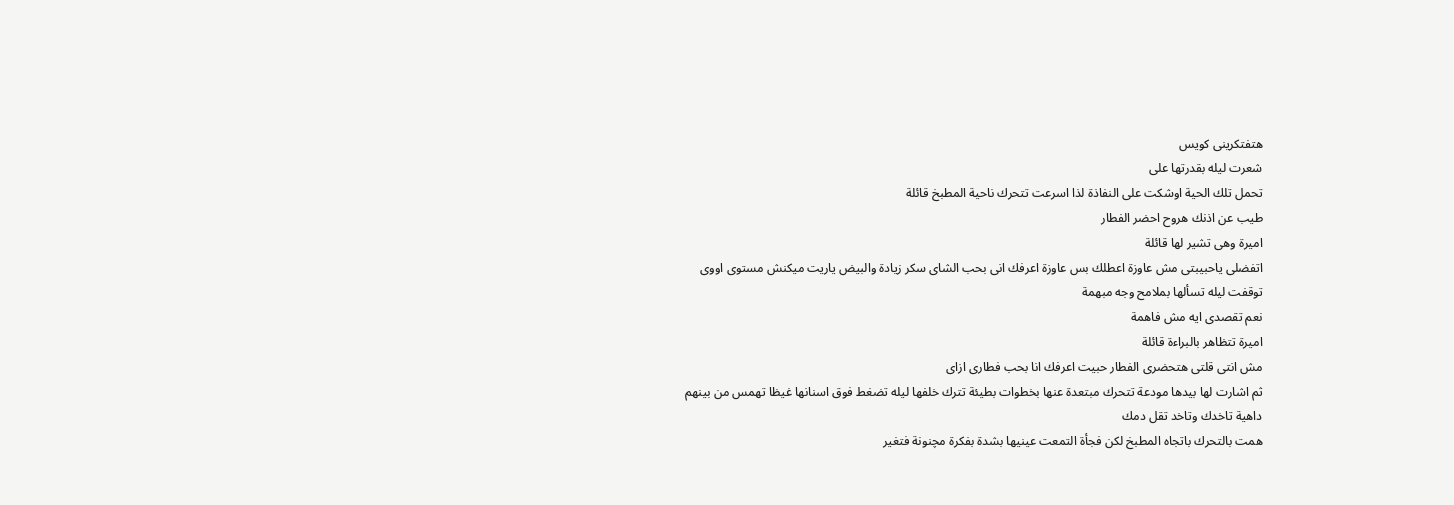هتفتكرينى كويس
شعرت ليله بقدرتها على
تحمل تلك الحية اوشكت على النفاذة لذا اسرعت تتحرك ناحية المطبخ قائلة
طيب عن اذنك هروح احضر الفطار
اميرة وهى تشير لها قائلة
اتفضلى ياحبيبتى مش عاوزة اعطلك بس عاوزة اعرفك انى بحب الشاى سكر زيادة والبيض ياريت ميكنش مستوى اووى
توقفت ليله تسألها بملامح وجه مبهمة
نعم تقصدى ايه مش فاهمة
اميرة تتظاهر بالبراءة قائلة
مش انتى قلتى هتحضرى الفطار حبيت اعرفك انا بحب فطارى ازاى
ثم اشارت لها بيدها مودعة تتحرك مبتعدة عنها بخطوات بطيئة تترك خلفها ليله تضغط فوق اسنانها غيظا تهمس من بينهم
داهية تاخدك وتاخد تقل دمك
همت بالتحرك باتجاه المطبخ لكن فجأة التمعت عينيها بشدة بفكرة مچنونة فتغير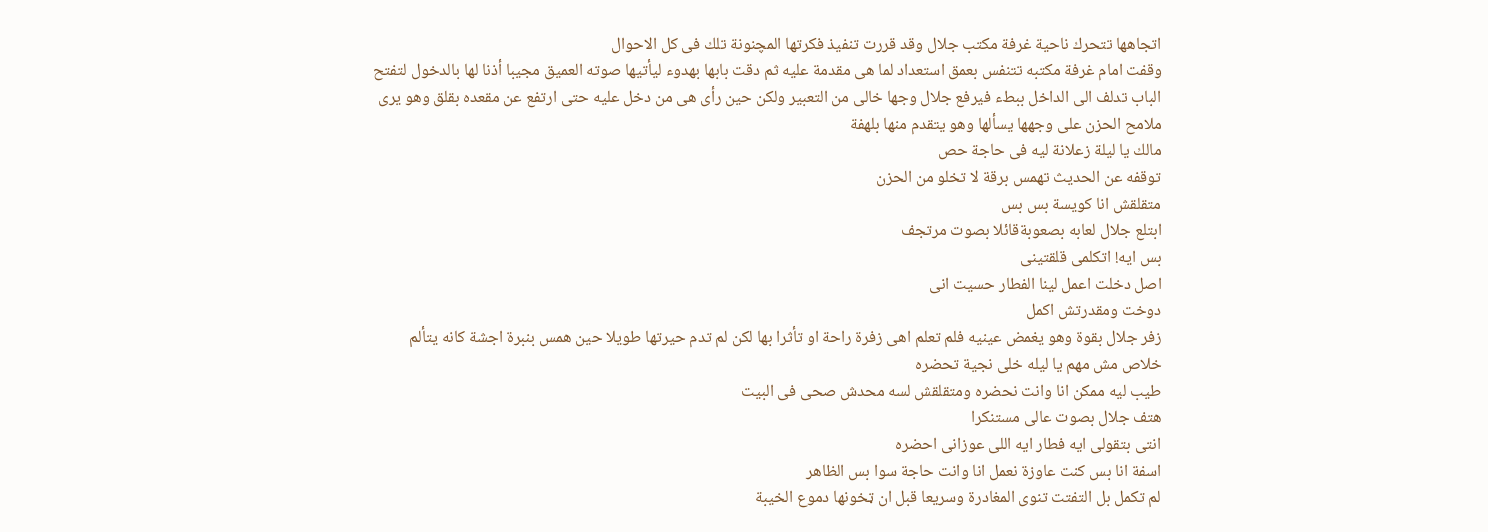اتجاهها تتحرك ناحية غرفة مكتب جلال وقد قررت تنفيذ فكرتها المچنونة تلك فى كل الاحوال
وقفت امام غرفة مكتبه تتنفس بعمق استعداد لما هى مقدمة عليه ثم دقت بابها بهدوء ليأتيها صوته العميق مجيبا أذنا لها بالدخول لتفتح الباب تدلف الى الداخل ببطء فيرفع جلال وجها خالى من التعبير ولكن حين رأى هى من دخل عليه حتى ارتفع عن مقعده بقلق وهو يرى ملامح الحزن على وجهها يسألها وهو يتقدم منها بلهفة
مالك يا ليلة زعلانة ليه فى حاجة حص
توقفه عن الحديث تهمس برقة لا تخلو من الحزن
متقلقش انا كويسة بس بس
ابتلع جلال لعابه بصعوبةقائلا بصوت مرتجف
بس ايه! اتكلمى قلقتينى
اصل دخلت اعمل لينا الفطار حسيت انى
دوخت ومقدرتش اكمل
زفر جلال بقوة وهو يغمض عينيه فلم تعلم اهى زفرة راحة او تأثرا بها لكن لم تدم حيرتها طويلا حين همس بنبرة اجشة كانه يتألم
خلاص مش مهم يا ليله خلى نجية تحضره
طيب ليه ممكن انا وانت نحضره ومتقلقش لسه محدش صحى فى البيت
هتف جلال بصوت عالى مستنكرا
انتى بتقولى ايه فطار ايه اللى عوزانى احضره
اسفة انا بس كنت عاوزة نعمل انا وانت حاجة سوا بس الظاهر
لم تكمل بل التفتت تنوى المغادرة وسريعا قبل ان ټخونها دموع الخيبة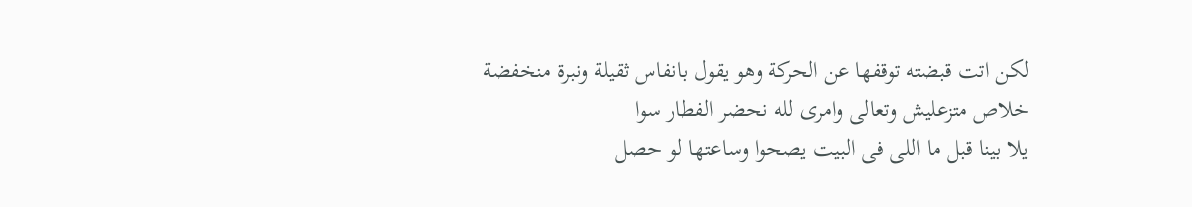لكن اتت قبضته توقفها عن الحركة وهو يقول بانفاس ثقيلة ونبرة منخفضة
خلاص متزعليش وتعالى وامرى لله نحضر الفطار سوا
يلا بينا قبل ما اللى فى البيت يصحوا وساعتها لو حصل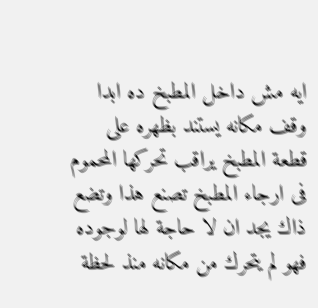ايه مش داخل المطبخ ده ابدا
وقف مكانه يستند بظهره على قطعة المطبخ يراقب تحركها المحموم فى ارجاء المطبخ تصنع هذا وتضع ذاك يجد ان لا حاجة لها لوجوده فهو لم يتحرك من مكانه منذ لحظة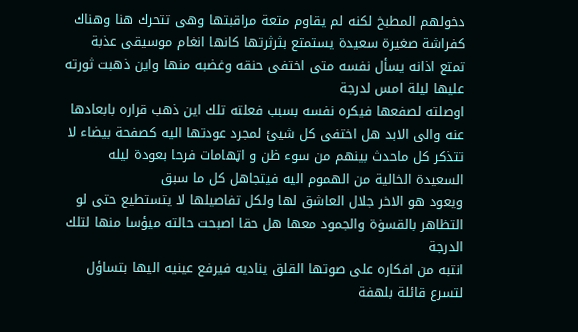دخولهم المطبخ لكنه لم يقاوم متعة مراقبتها وهى تتحرك هنا وهناك كفراشة صغيرة سعيدة يستمتع بثرثرتها كانها انغام موسيقى عذبة تمتع اذانه يسأل نفسه متى اختفى حنقه وغضبه منها واين ذهبت ثورته عليها ليلة امس لدرجة
اوصلته لصفعها فيكره نفسه بسبب فعلته تلك اين ذهب قراره بابعادها عنه والى الابد هل اختفى كل شيئ لمجرد عودتها اليه كصفحة بيضاء لا تتذكر كل ماحدث بينهم من سوء ظن و اټهامات فرحا بعودة ليله السعيدة الخالية من الهموم اليه فيتجاهل كل ما سبق
ويعود هو الاخر جلال العاشق لها ولكل تفاصيلها لا يتستطيع حتى لو التظاهر بالقسۏة والجمود معها هل حقا اصبحت حالته ميؤسا منها لتلك الدرجة
انتبه من افكاره على صوتها القلق يناديه فيرفع عينيه اليها بتساؤل لتسرع قائلة بلهفة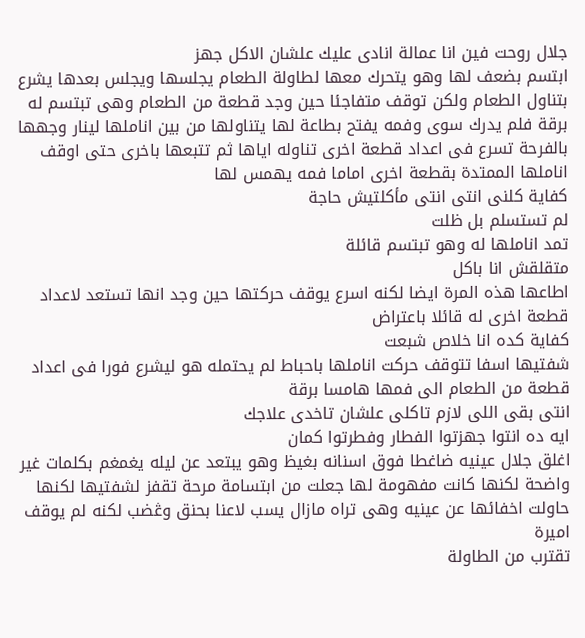جلال روحت فين انا عمالة انادى عليك علشان الاكل جهز
ابتسم بضعف لها وهو يتحرك معها لطاولة الطعام يجلسها ويجلس بعدها يشرع بتناول الطعام ولكن توقف متفاجئا حين وجد قطعة من الطعام وهى تبتسم له برقة فلم يدرك سوى وفمه يفتح بطاعة لها يتناولها من بين اناملها لينار وجهها بالفرحة تسرع فى اعداد قطعة اخرى تناوله اياها ثم تتبعها باخرى حتى اوقف اناملها الممتدة بقطعة اخرى اماما فمه يهمس لها
كفاية كلنى انتى انتى مأكلتيش حاجة
لم تستسلم بل ظلت
تمد اناملها له وهو تبتسم قائلة
متقلقش انا باكل
اطاعها هذه المرة ايضا لكنه اسرع يوقف حركتها حين وجد انها تستعد لاعداد قطعة اخرى له قائلا باعتراض
كفاية كده انا خلاص شبعت
شفتيها اسفا تتوقف حركت اناملها باحباط لم يحتمله هو ليشرع فورا فى اعداد قطعة من الطعام الى فمها هامسا برقة
انتى بقى اللى لازم تاكلى علشان تاخدى علاجك
ايه ده انتوا جهزتوا الفطار وفطرتوا كمان
اغلق جلال عينيه ضاغطا فوق اسنانه بغيظ وهو يبتعد عن ليله يغمغم بكلمات غير واضحة لكنها كانت مفهومة لها جعلت من ابتسامة مرحة تقفز لشفتيها لكنها حاولت اخفائها عن عينيه وهى تراه مازال يسب لاعنا بحنق وڠضب لكنه لم يوقف اميرة
تقترب من الطاولة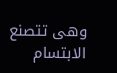وهى تتصنع الابتسام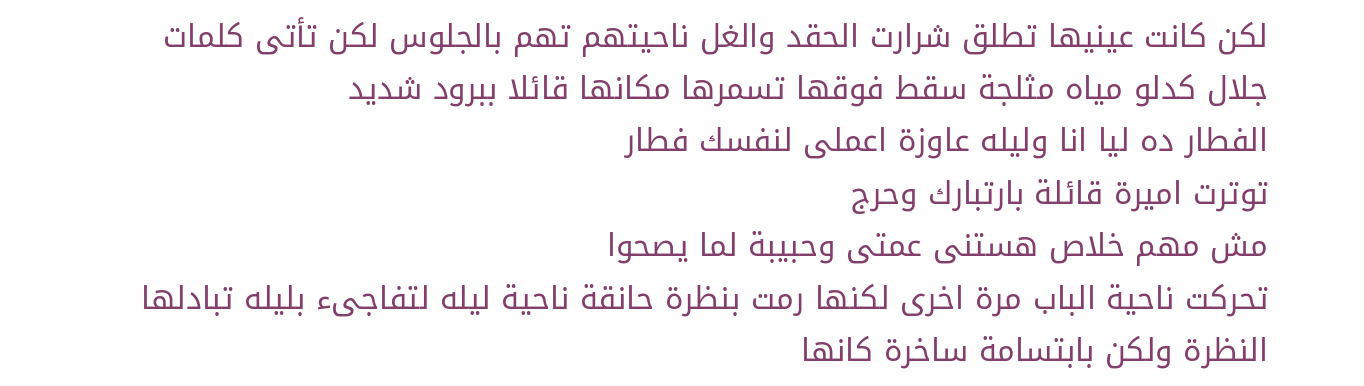لكن كانت عينيها تطلق شرارت الحقد والغل ناحيتهم تهم بالجلوس لكن تأتى كلمات جلال كدلو مياه مثلجة سقط فوقها تسمرها مكانها قائلا ببرود شديد
الفطار ده ليا انا وليله عاوزة اعملى لنفسك فطار
توترت اميرة قائلة بارتبارك وحرج
مش مهم خلاص هستنى عمتى وحبيبة لما يصحوا
تحركت ناحية الباب مرة اخرى لكنها رمت بنظرة حانقة ناحية ليله لتفاجىء بليله تبادلها النظرة ولكن بابتسامة ساخرة كانها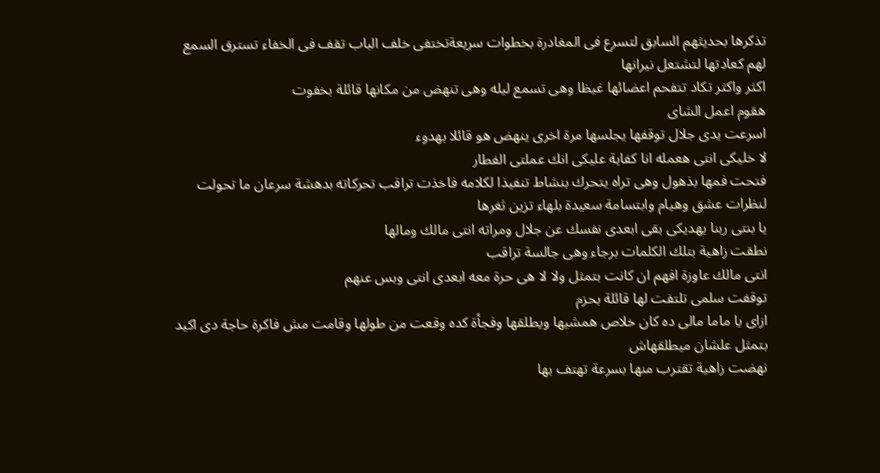تذكرها بحديثهم السابق لتسرع فى المغادرة بخطوات سريعةتختفى خلف الباب تقف فى الخفاء تسترق السمع لهم كعادتها لتشتعل نيرانها
اكثر واكثر تكاد تتفحم اعضائها غيظا وهى تسمع ليله وهى تنهض من مكانها قائلة بخفوت
هقوم اعمل الشاى
اسرعت يدى جلال توقفها يجلسها مرة اخرى ينهض هو قائلا بهدوء
لا خليكى انتى هعمله انا كفاية عليكى انك عملتى الفطار
فتحت فمها بذهول وهى تراه يتحرك بنشاط تنفيذا لكلامه فاخذت تراقب تحركاته بدهشة سرعان ما تحولت لنظرات عشق وهيام وابتسامة سعيدة بلهاء تزين ثغرها
يا بنتى ربنا يهديكى بقى ابعدى نفسك عن جلال ومراته انتى مالك ومالها
نطقت زاهية بتلك الكلمات برجاء وهى جالسة تراقب
انتى مالك عاوزة افهم ان كانت بتمثل ولا لا هى حرة معه ابعدى انتى وبس عنهم
توقفت سلمى تلتفت لها قائلة بحزم
ازاى يا ماما مالى ده كان خلاص همشيها ويطلقها وفجأة كده وقعت من طولها وقامت مش فاكرة حاجة دى اكيد بتمثل علشان ميطلقهاش
نهضت زاهية تقترب منها بسرعة تهتف بها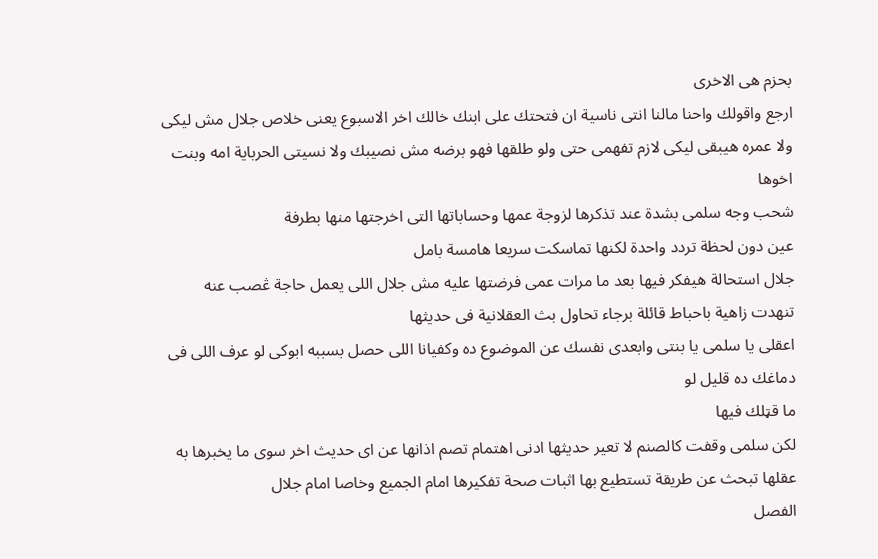بحزم هى الاخرى
ارجع واقولك واحنا مالنا انتى ناسية ان فتحتك على ابنك خالك اخر الاسبوع يعنى خلاص جلال مش ليكى ولا عمره هيبقى ليكى لازم تفهمى حتى ولو طلقها فهو برضه مش نصيبك ولا نسيتى الحرباية امه وبنت اخوها
شحب وجه سلمى بشدة عند تذكرها لزوجة عمها وحساباتها التى اخرجتها منها بطرفة
عين دون لحظة تردد واحدة لكنها تماسكت سريعا هامسة بامل
جلال استحالة هيفكر فيها بعد ما مرات عمى فرضتها عليه مش جلال اللى يعمل حاجة ڠصب عنه
تنهدت زاهية باحباط قائلة برجاء تحاول بث العقلانية فى حديثها
اعقلى يا سلمى يا بنتى وابعدى نفسك عن الموضوع ده وكفيانا اللى حصل بسببه ابوكى لو عرف اللى فى دماغك ده قليل لو
ما قټلك فيها
لكن سلمى وقفت كالصنم لا تعير حديثها ادنى اهتمام تصم اذانها عن اى حديث اخر سوى ما يخبرها به عقلها تبحث عن طريقة تستطيع بها اثبات صحة تفكيرها امام الجميع وخاصا امام جلال
الفصل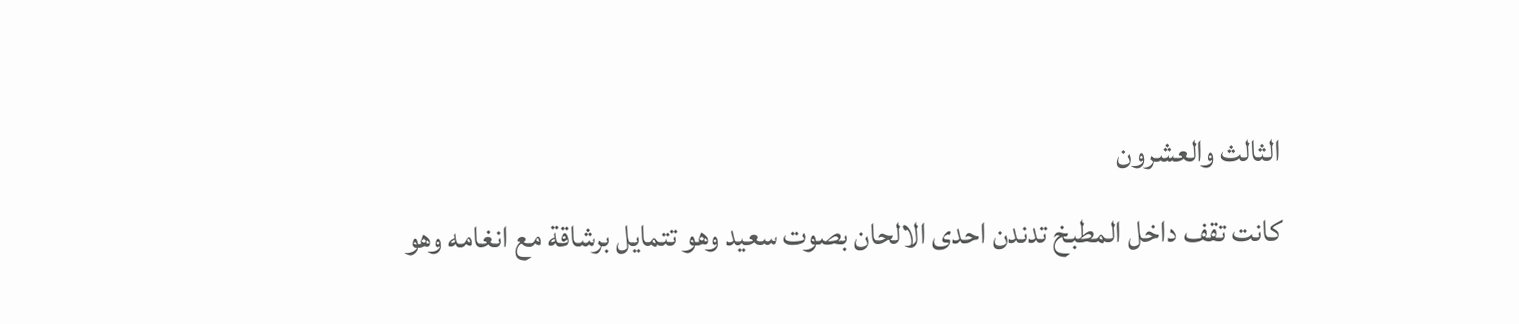الثالث والعشرون
كانت تقف داخل المطبخ تدندن احدى الالحان بصوت سعيد وهو تتمايل برشاقة مع انغامه وهو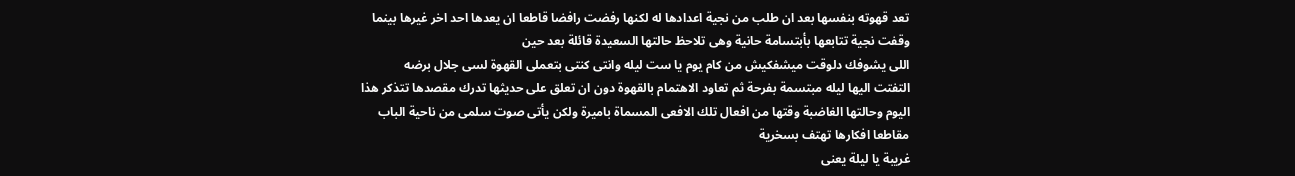تعد قهوته بنفسها بعد ان طلب من نجية اعدادها له لكنها رفضت رافضا قاطعا ان يعدها احد اخر غيرها بينما وقفت نجية تتابعها بأبتسامة حانية وهى تلاحظ حالتها السعيدة قائلة بعد حين
اللى يشوفك دلوقت ميشفكيش من كام يوم يا ست ليله وانتى كنتى بتعملى القهوة لسى جلال برضه
التفتت اليها ليله مبتسمة بفرحة ثم تعاود الاهتمام بالقهوة دون ان تعلق على حديثها تدرك مقصدها تتذكر هذا اليوم وحالتها الغاضبة وقتها من افعال تلك الافعى المسماة باميرة ولكن يأتى صوت سلمى من ناحية الباب مقاطعا افكارها تهتف بسخرية
غريبة يا ليلة يعنى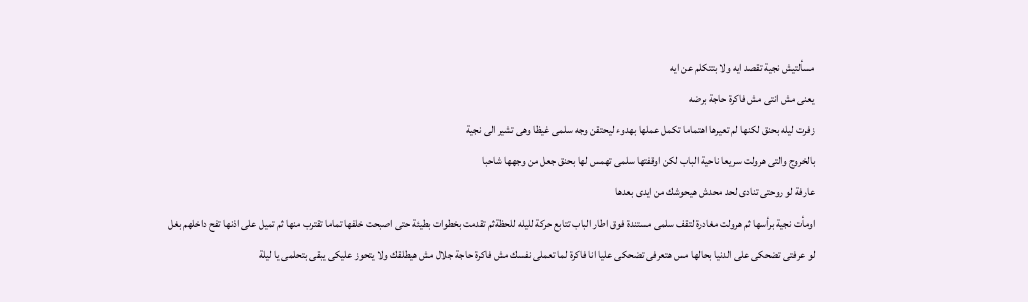مسألتيش نجية تقصد ايه ولا بتتكلم عن ايه
يعنى مش انتى مش فاكرة حاجة برضه
زفرت ليله بحنق لكنها لم تعيرها اهتماما تكمل عملها بهدوء ليحتقن وجه سلمى غيظا وهى تشير الى نجية
بالخروج والتى هرولت سريعا ناحية الباب لكن اوقفتها سلمى تهمس لها بحنق جعل من وجهها شاحبا
عارفة لو روحتى تنادى لحد محدش هيحوشك من ايدى بعدها
اومأت نجية برأسها ثم هرولت مغادرة لتقف سلمى مستندة فوق اطار الباب تتابع حركة لليله للحظةثم تقدمت بخطوات بطيئة حتى اصبحت خلفها تماما تقترب منها ثم تميل على اذنها تفح داخلهم بغل
لو عرفتى تضحكى على الدنيا بحالها مس هتعرفى تضحكى عليا انا فاكرة لما تعملى نفسك مش فاكرة حاجة جلال مش هيطلقك ولا يتحوز عليكى يبقى بتحلمى يا ليلة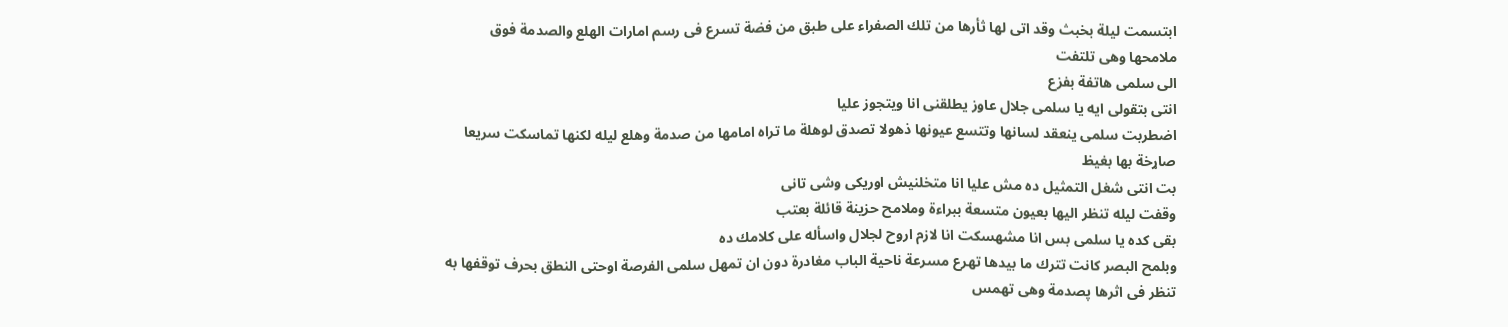ابتسمت ليلة بخبث وقد اتى لها ثأرها من تلك الصفراء على طبق من فضة تسرع فى رسم امارات الهلع والصدمة فوق ملامحها وهى تلتفت
الى سلمى هاتفة بفزع
انتى بتقولى ايه يا سلمى جلال عاوز يطلقنى انا ويتجوز عليا
اضطربت سلمى ينعقد لسانها وتتسع عيونها ذهولا تصدق لوهلة ما تراه امامها من صدمة وهلع ليله لكنها تماسكت سريعا صاړخة بها بغيظ
بت انتى شغل التمثيل ده مش عليا انا متخلنيش اوريكى وشى تانى
وقفت ليله تنظر اليها بعيون متسعة ببراءة وملامح حزينة قائلة بعتب
بقى كده يا سلمى بس انا مشهسكت انا لازم اروح لجلال واسأله على كلامك ده
وبلمح البصر كانت تترك ما بيدها تهرع مسرعة ناحية الباب مغادرة دون ان تمهل سلمى الفرصة اوحتى النطق بحرف توقفها به تنظر فى اثرها پصدمة وهى تهمس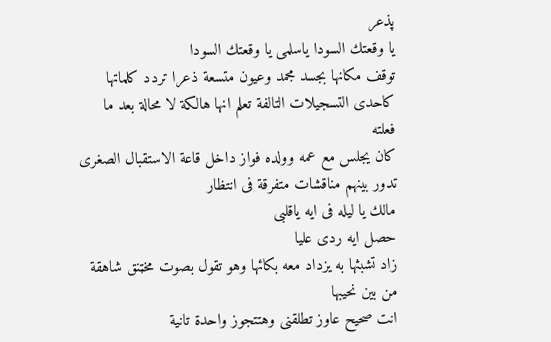پذعر
يا وقعتك السودا ياسلمى يا وقعتك السودا
توقف مكانها بجسد مجمد وعيون متسعة ذعرا تردد كلماتها كاحدى التسجيلات التالفة تعلم انها هالكة لا محالة بعد ما فعلته
كان يجلس مع عمه وولده فواز داخل قاعة الاستقبال الصغرى تدور بينهم مناقشات متفرقة فى انتظار
مالك يا ليله فى ايه ياقلبى
حصل ايه ردى عليا
زاد تشبثها به يزداد معه بكائها وهو تقول بصوت مخټنق شاهقة من بين نحيبها
انت صحيح عاوز تطلقنى وهتتجوز واحدة تانية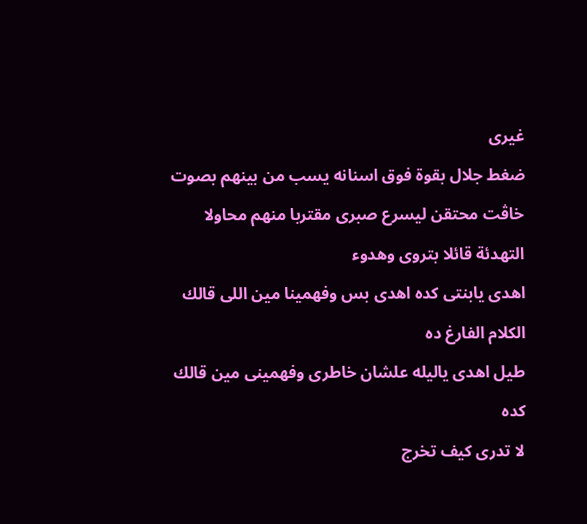غيرى
ضغط جلال بقوة فوق اسنانه يسب من بينهم بصوت خاڤت محتقن ليسرع صبرى مقتربا منهم محاولا التهدئة قائلا بتروى وهدوء
اهدى يابنتى كده اهدى بس وفهمينا مين اللى قالك الكلام الفارغ ده
طيل اهدى ياليله علشان خاطرى وفهمينى مين قالك كده
لا تدرى كيف تخرج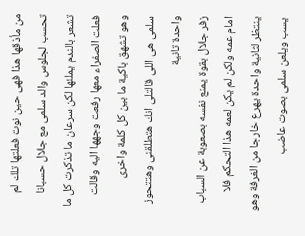من مأذقها هذا فهى حين نوت فعلتها تلك لم تحسب لجلوس والد سلمى مع جلال حسبانا تشعر بالندم يملئها لكن سرعان ما تذكرت كل ما فعلت الصفراء معها رفعت وجهها اليه وقالت وهو تشهق باكية ما بين كل كلمة واخرى
سلمى هى اللى قالتلى انك هتطلقنى وهتتحوز واحدة تانية
زفر جلال بقوة يمنع نفسه بصعوبة عن السباب امام عمه ولكن لم يكن لعمه هذا التحكم فلا ينتظر لثانية واحدة يهرع خارجا من الغرفة وهو يسب ويلعن سلمى بصوت عاضب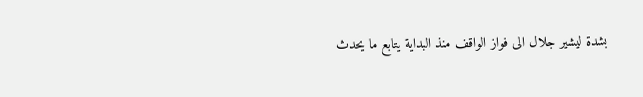بشدة ليشير جلال الى فواز الواقف منذ البداية يتابع ما يحدث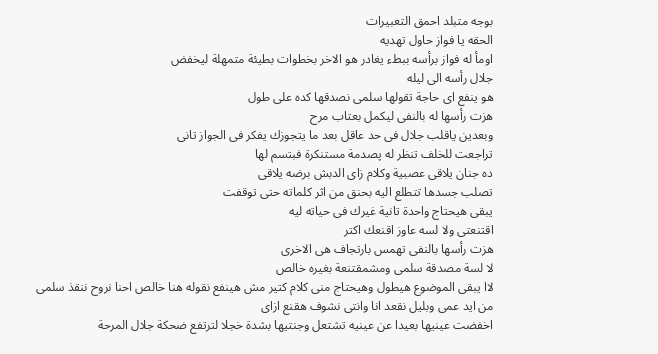بوجه متبلد احمق التعبيرات
الحقه يا فواز حاول تهديه
اومأ له فواز برأسه ببطء يغادر هو الاخر بخطوات بطيئة متمهلة ليخفض
جلال رأسه الى ليله
هو ينفع اى حاجة تقولها سلمى نصدقها كده على طول
هزت رأسها له بالنفى ليكمل بعتاب مرح
وبعدين ياقلب جلال فى حد عاقل بعد ما يتجوزك يفكر فى الجواز تانى
تراجعت للخلف تنظر له پصدمة مستنكرة فبتسم لها
ده جنان يلاقى عصبية وكلام زاى الدبش برضه يلاقى
تصلب جسدها تتطلع اليه بحنق من اثر كلماته حتى توقفت
يبقى هيحتاج واحدة تانية غيرك فى حياته ليه
اقتنعتى ولا لسه عاوز اقنعك اكتر
هزت رأسها بالنفى تهمس بارتجاف هى الاخرى
لا لسة مصدقة سلمى ومشمقتنعة بغيره خالص
لاا يبقى الموضوع هيطول وهيحتاج منى كلام كتير مش هينفع نقوله هنا خالص احنا نروح ننقذ سلمى من ايد عمى وبليل نقعد انا وانتى نشوف هقنع ازاى
اخفضت عينيها بعيدا عن عينيه تشتعل وجنتيها بشدة خجلا لترتفع ضحكة جلال المرحة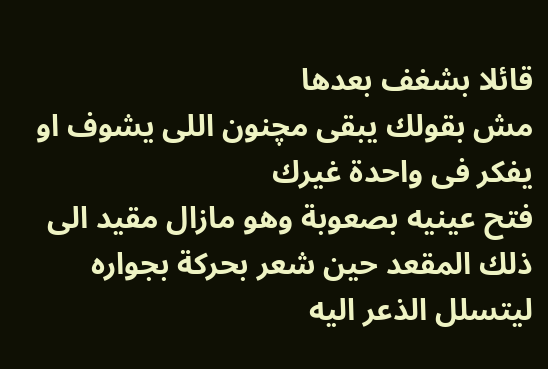قائلا بشغف بعدها
مش بقولك يبقى مچنون اللى يشوف او يفكر فى واحدة غيرك
فتح عينيه بصعوبة وهو مازال مقيد الى ذلك المقعد حين شعر بحركة بجواره ليتسلل الذعر اليه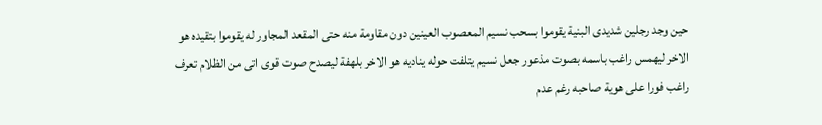حين وجد رجلين شديدى البنية يقوموا بسحب نسيم المعصوب العينين دون مقاومة منه حتى المقعد المجاور له يقوموا بتقيده هو الاخر ليهمس راغب باسمه بصوت مذعور جعل نسيم يتلفت حوله يناديه هو الاخر بلهفة ليصدح صوت قوى اتى من الظلام تعرف راغب فورا على هوية صاحبه رغم عدم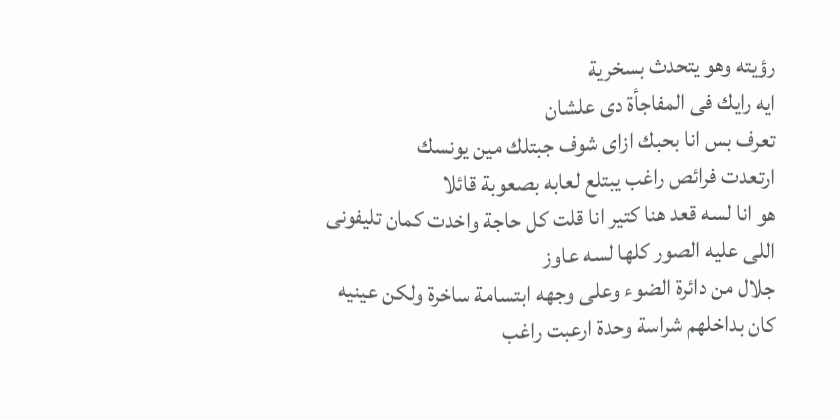رؤيته وهو يتحدث بسخرية
ايه رايك فى المفاجأة دى علشان
تعرف بس انا بحبك ازاى شوف جبتلك مين يونسك
ارتعدت فرائص راغب يبتلع لعابه بصعوبة قائلا
هو انا لسه قعد هنا كتير انا قلت كل حاجة واخدت كمان تليفونى اللى عليه الصور كلها لسه عاوز
جلال من دائرة الضوء وعلى وجهه ابتسامة ساخرة ولكن عينيه كان بداخلهم شراسة وحدة ارعبت راغب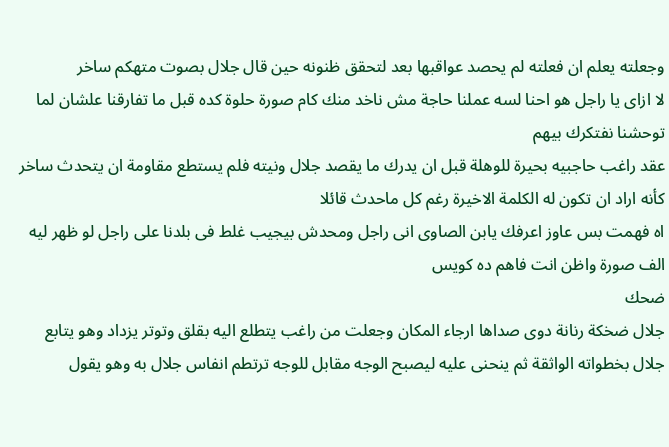وجعلته يعلم ان فعلته لم يحصد عواقبها بعد لتحقق ظنونه حين قال جلال بصوت متهكم ساخر
لا ازاى يا راجل هو احنا لسه عملنا حاجة مش ناخد منك كام صورة حلوة كده قبل ما تفارقنا علشان لما توحشنا نفتكرك بيهم
عقد راغب حاجبيه بحيرة للوهلة قبل ان يدرك ما يقصد جلال ونيته فلم يستطع مقاومة ان يتحدث ساخر كأنه اراد ان تكون له الكلمة الاخيرة رغم كل ماحدث قائلا
اه فهمت بس عاوز اعرفك يابن الصاوى انى راجل ومحدش بيجيب غلط فى بلدنا على راجل لو ظهر ليه الف صورة واظن انت فاهم ده كويس
ضحك
جلال ضخكة رنانة دوى صداها ارجاء المكان وجعلت من راغب يتطلع اليه بقلق وتوتر يزداد وهو يتابع جلال بخطواته الواثقة ثم ينحنى عليه ليصبح الوجه مقابل للوجه ترتطم انفاس جلال به وهو يقول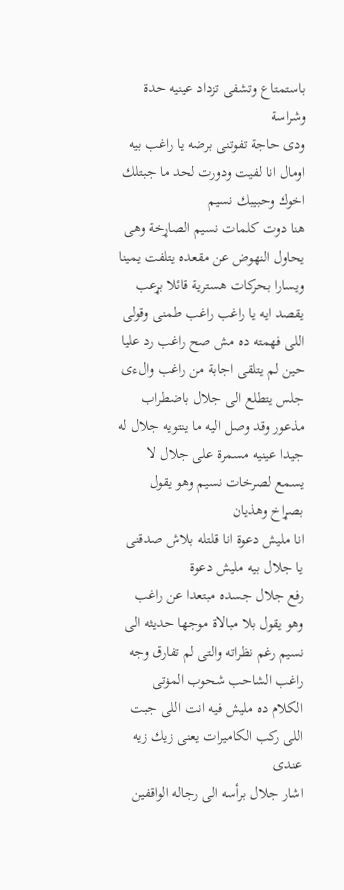باستمتاع وتشفى تزداد عينيه حدة وشراسة
ودى حاجة تفوتنى برضه يا راغب بيه اومال انا لفيت ودورت لحد ما جبتلك اخوك وحبيبك نسيم
هنا دوت كلمات نسيم الصاړخة وهى يحاول النهوض عن مقعده يتلفت يمينا ويسارا بحركات هسترية قائلا بړعب
يقصد ايه يا راغب راغب طمنى وقولى اللى فهمته ده مش صح راغب رد عليا
حين لم يتلقى اجابة من راغب والءى جلس يتطلع الى جلال باضطراب مذعور وقد وصل اليه ما ينتويه جلال له جيدا عينيه مسمرة على جلال لا يسمع لصرخات نسيم وهو يقول بصړاخ وهذيان
انا مليش دعوة انا قلتله بلاش صدقنى يا جلال بيه مليش دعوة
رفع جلال جسده مبتعدا عن راغب وهو يقول بلا مبالاة موجها حديثه الى نسيم رغم نظراته والتى لم تفارق وجه راغب الشاحب شحوب المۏتى
الكلام ده مليش فيه انت اللى جبت اللى ركب الكاميرات يعنى زيك زيه عندى
اشار جلال برأسه الى رجاله الواقفين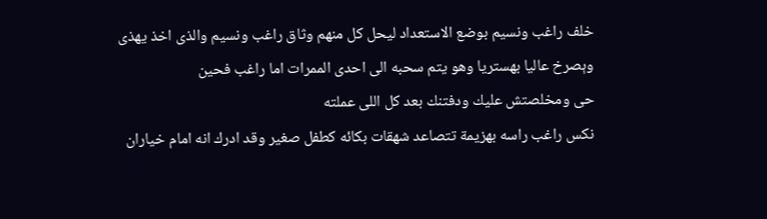خلف راغب ونسيم بوضع الاستعداد ليحل كل منهم وثاق راغب ونسيم والذى اخذ يهذى وېصرخ عاليا بهستريا وهو يتم سحبه الى احدى الممرات اما راغب فحين
حى ومخلصتش عليك ودفتنك بعد كل اللى عملته
نكس راغب راسه بهزيمة تتصاعد شهقات بكائه كطفل صغير وقد ادرك انه امام خياران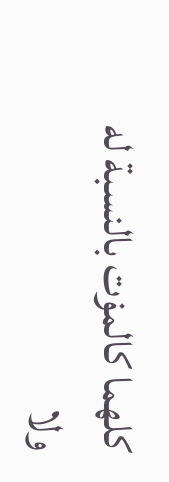كلهما كالمۏت بالنسبة له ولا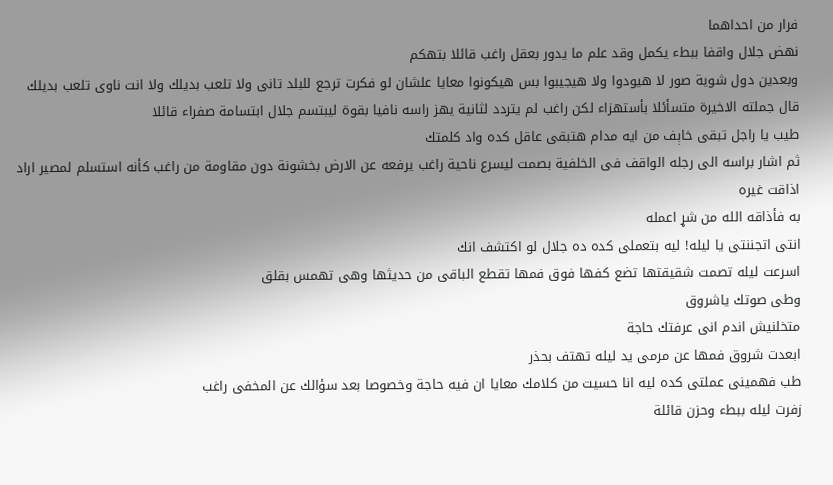فرار من احداهما
نهض جلال واقفا ببطء يكمل وقد علم ما يدور بعقل راغب قائلا بتهكم
وبعدين دول شوية صور لا هيودوا ولا هيجيبوا بس هيكونوا معايا علشان لو فكرت ترجع للبلد تانى ولا تلعب بديلك ولا انت ناوى تلعب بديلك
قال جملته الاخيرة متسأئلا بأستهزاء لكن راغب لم يتردد لثانية يهز راسه نافيا بقوة ليبتسم جلال ابتسامة صفراء قائلا
طيب يا راجل تبقى خاېف من ايه مدام هتبقى عاقل كده واد كلمتك
ثم اشار براسه الى رجله الواقف فى الخلفية بصمت ليسرع ناحية راغب يرفعه عن الارض بخشونة دون مقاومة من راغب كأنه استسلم لمصير اراد اذاقت غيره
به فأذاقه الله من شړ اعمله
انتى اتجننتى يا ليله! ليه بتعملى كده ده جلال لو اكتشف انك
اسرعت ليله تصمت شقيقتها تضع كفها فوق فمها تقطع الباقى من حديثها وهى تهمس بقلق
وطى صوتك ياشروق
متخلنيش اندم انى عرفتك حاجة
ابعدت شروق فمها عن مرمى يد ليله تهتف بحذر
طب فهمينى عملتى كده ليه انا حسيت من كلامك معايا ان فيه حاجة وخصوصا بعد سؤالك عن المخفى راغب
زفرت ليله ببطء وحزن قائلة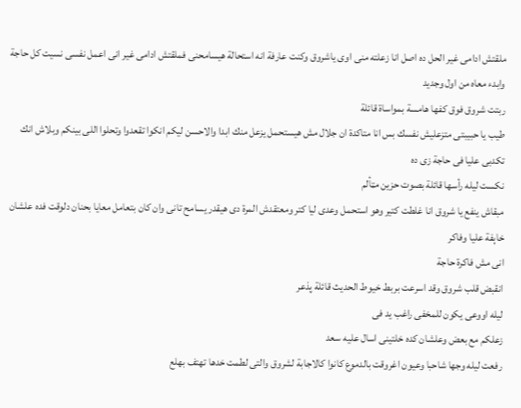ملقتش ادامى غير الحل ده اصل انا زعلته منى اوى ياشروق وكنت عارفة انه استحالة هيسامحنى فملقتش ادامى غير انى اعمل نفسى نسيت كل حاجة وابدء معاه من اول وجديد
ربتت شروق فوق كفها هامسة بمواساة قائلة
طيب يا حبيبتى متزعليش نفسك بس انا متاكدة ان جلال مش هيستحمل يزعل منك ابدا والاحسن ليكم انكوا تقعدوا وتحلوا اللى بينكم وبلاش انك تكدبى عليا فى حاجة زى ده
نكست ليله رأسها قائلة بصوت حزين مټألم
مبقاش ينفع يا شروق انا غلطت كتير وهو استحمل وعدى ليا كتر ومعتقدش المرة دى هيقدر يسامح تانى وان كان بتعامل معايا بحنان دلوقت فده علشان خاېفة عليا وفاكر
انى مش فاكرة حاجة
انقبض قلب شروق وقد اسرعت بربط خيوط الحديث قائلة پذعر
ليله اووعى يكون للمخفى راغب يد فى
زعلكم مع بعض وعلشان كده خلتينى اسال عليه سعد
رفعت ليله وجها شاحبا وعيون اغروقت بالدموع كانوا كالاجابة لشروق والتى لطمت خدها تهتف بهلع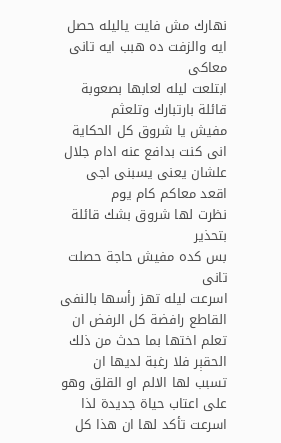نهارك مش فايت ياليله حصل ايه والزفت ده هبب ايه تانى معاكى
ابتلعت ليله لعابها بصعوبة قائلة بارتبارك وتلعثم
مفيش يا شروق كل الحكاية انى كنت بدافع عنه ادام جلال علشان يعنى يسبنى اجى اقعد معاكم كام يوم
نظرت لها شروق بشك قائلة بتحذير
بس كده مفيش حاجة حصلت تانى
اسرعت ليله تهز رأسها بالنفى القاطع رافضة كل الرفض ان تعلم اختها بما حدث من ذلك الحقېر فلا رغبة لديها ان تسبب لها الالم او القلق وهو على اعتاب حياة جديدة لذا اسرعت تأكد لها ان هذا كل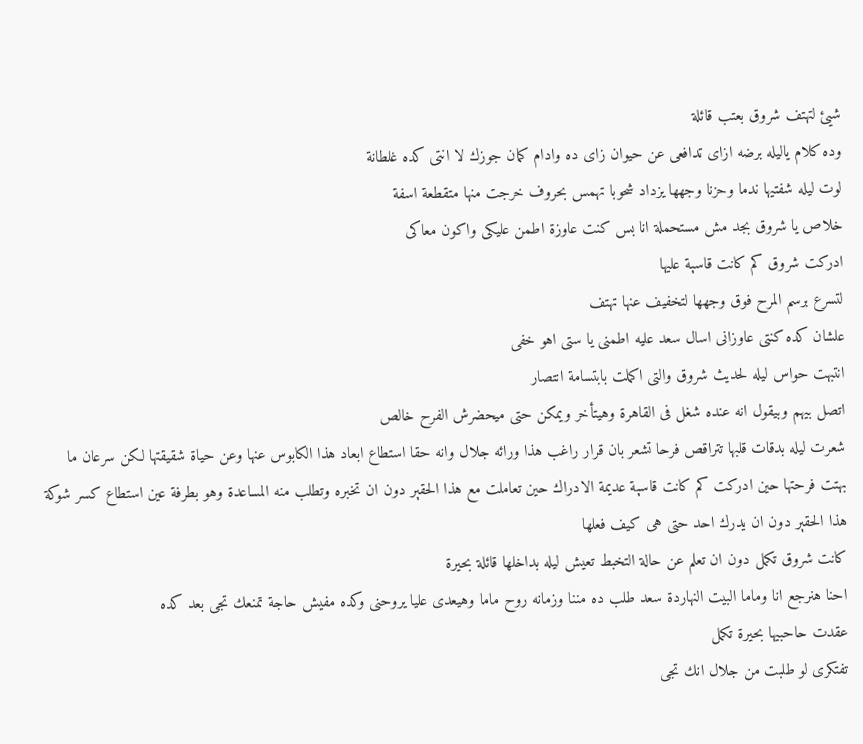شيئ لتهتف شروق بعتب قائلة
وده كلام ياليله برضه ازاى تدافعى عن حيوان زاى ده وادام كمان جوزك لا انتى كده غلطانة
لوت ليله شفتيها ندما وحزنا وجهها يزداد شحوبا تهمس بحروف خرجت منها متقطعة اسفة
خلاص يا شروق بجد مش مستحملة انا بس كنت عاوزة اطمن عليكى واكون معاكى
ادركت شروق كم كانت قاسېة عليها
لتسرع برسم المرح فوق وجهها لتخفيف عنها تهتف
علشان كده كنتى عاوزانى اسال سعد عليه اطمنى يا ستى اهو خفى
انتبهت حواس ليله لحديث شروق والتى اكملت بابتسامة انتصار
اتصل بيهم وبيقول انه عنده شغل فى القاهرة وهيتأخر ويمكن حتى ميحضرش الفرح خالص
شعرت ليله بدقات قلبها تتراقص فرحا تشعر بان قرار راغب هذا ورائه جلال وانه حقا استطاع ابعاد هذا الکابوس عنها وعن حياة شقيقتها لكن سرعان ما بهتت فرحتها حين ادركت كم كانت قاسېة عديمة الادراك حين تعاملت مع هذا الحقېر دون ان تخبره وتطلب منه المساعدة وهو بطرفة عين استطاع كسر شوكة هذا الحقېر دون ان يدرك احد حتى هى كيف فعلها
كانت شروق تكمل دون ان تعلم عن حالة التخبط تعيش ليله بداخلها قائلة بحيرة
احنا هنرجع انا وماما البيت النهاردة سعد طلب ده مننا وزمانه روح ماما وهيعدى عليا يروحنى وكده مفيش حاجة تمنعك تجى بعد كده
عقدت حاحبيها بحيرة تكمل
تفتكرى لو طلبت من جلال انك تجى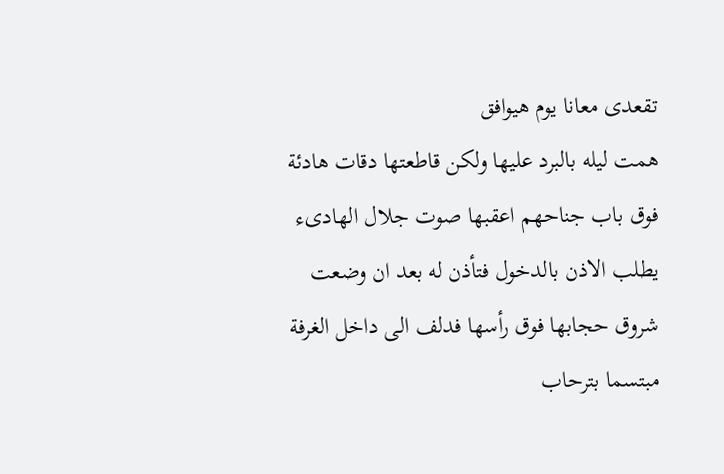تقعدى معانا يوم هيوافق
همت ليله بالبرد عليها ولكن قاطعتها دقات هادئة فوق باب جناحهم اعقبها صوت جلال الهادىء يطلب الاذن بالدخول فتأذن له بعد ان وضعت شروق حجابها فوق رأسها فدلف الى داخل الغرفة مبتسما بترحاب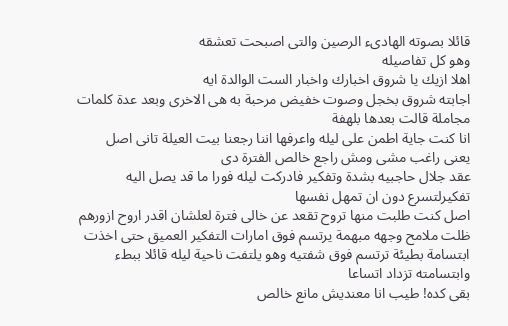قائلا بصوته الهادىء الرصين والتى اصبحت تعشقه
وهو كل تفاصيله
اهلا ازيك يا شروق اخبارك واخبار الست الوالدة ايه
اجابته شروق بخجل وصوت خفيض مرحبة به هى الاخرى وبعد عدة كلمات مجاملة قالت بعدها بلهفة
انا كنت جاية اطمن على ليله واعرفها اننا رجعنا بيت العيلة تانى اصل يعنى راغب مشى ومش راجع خالص الفترة دى
عقد جلال حاجبيه بشدة وتفكير فادركت ليله فورا ما قد يصل اليه تفكيرلتسرع دون ان تمهل نفسها
اصل كنت طلبت منها تروح تقعد عن خالى فترة لعلشان اقدر اروح ازورهم
ظلت ملامح وجهه مبهمة يرتسم فوق امارات التفكير العميق حتى اخذت ابتسامة بطيئة ترتسم فوق شفتيه وهو يلتفت ناحية ليله قائلا ببطء وابتسامته تزداد اتساعا
بقى كده! طيب انا معنديش مانع خالص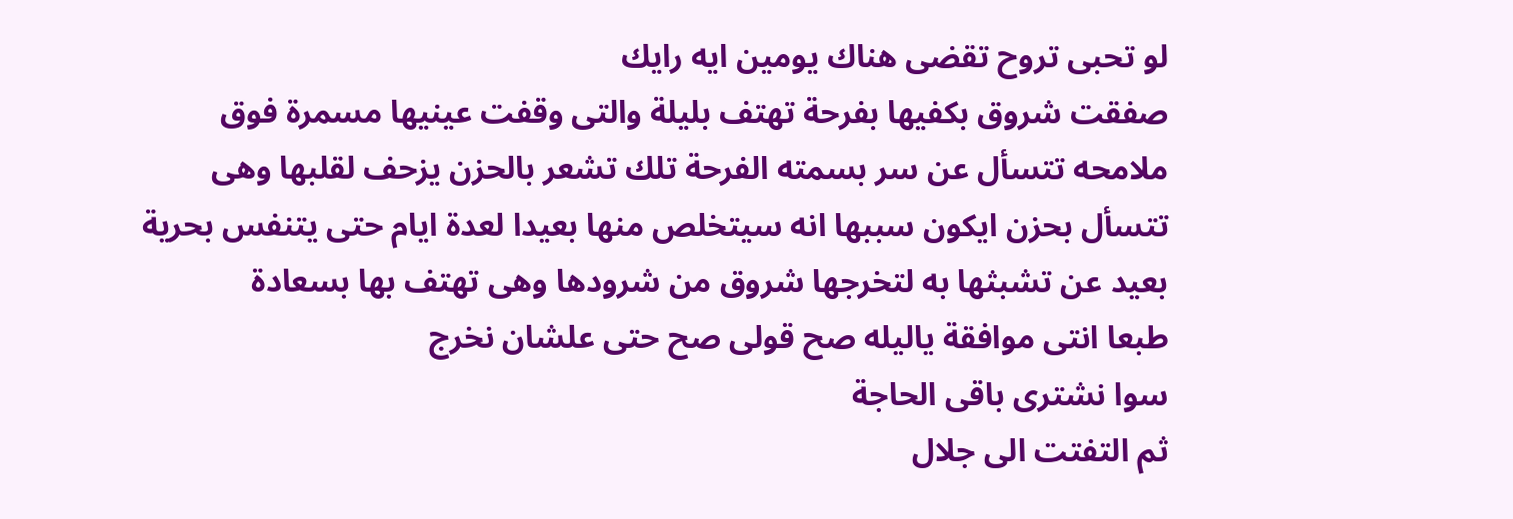لو تحبى تروح تقضى هناك يومين ايه رايك
صفقت شروق بكفيها بفرحة تهتف بليلة والتى وقفت عينيها مسمرة فوق ملامحه تتسأل عن سر بسمته الفرحة تلك تشعر بالحزن يزحف لقلبها وهى تتسأل بحزن ايكون سببها انه سيتخلص منها بعيدا لعدة ايام حتى يتنفس بحرية بعيد عن تشبثها به لتخرجها شروق من شرودها وهى تهتف بها بسعادة
طبعا انتى موافقة ياليله صح قولى صح حتى علشان نخرج
سوا نشترى باقى الحاجة
ثم التفتت الى جلال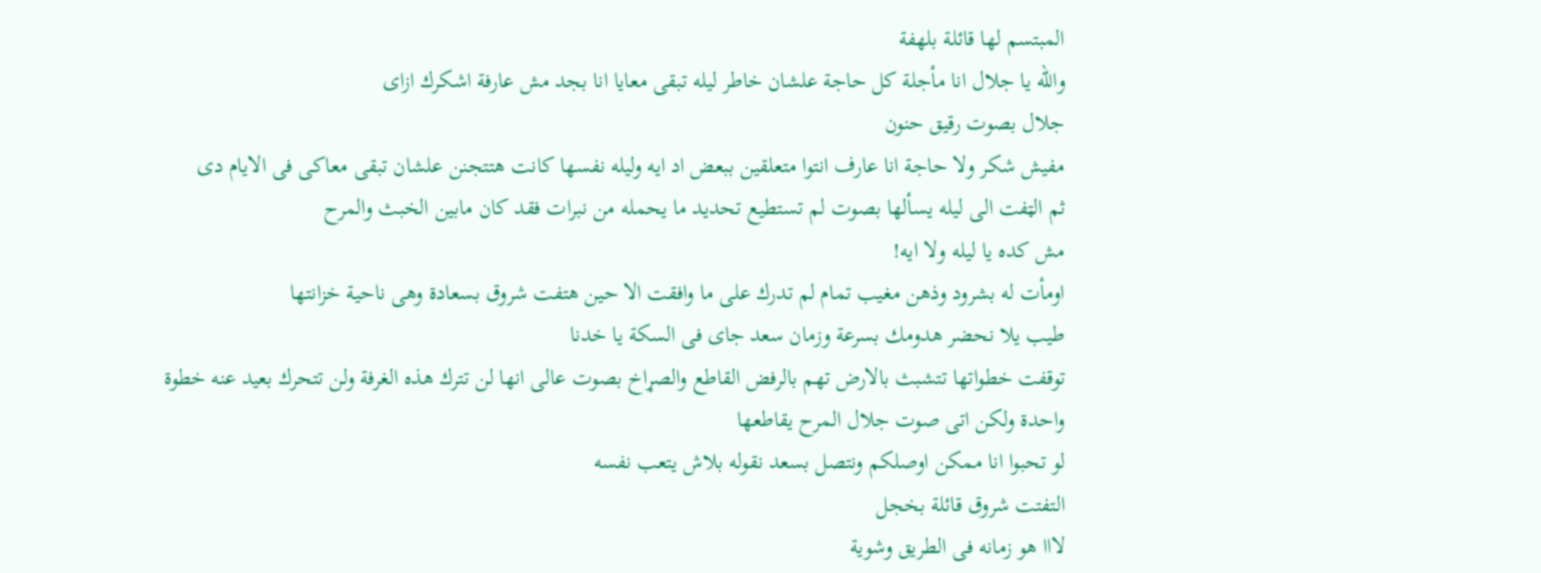المبتسم لها قائلة بلهفة
والله يا جلال انا مأجلة كل حاجة علشان خاطر ليله تبقى معايا انا بجد مش عارفة اشكرك ازاى
جلال بصوت رقيق حنون
مفيش شكر ولا حاجة انا عارف انتوا متعلقين ببعض اد ايه وليله نفسها كانت هتتجنن علشان تبقى معاكى فى الايام دى
ثم الټفت الى ليله يسألها بصوت لم تستطيع تحديد ما يحمله من نبرات فقد كان مابين الخبث والمرح
مش كده يا ليله ولا ايه!
اومأت له بشرود وذهن مغيب تمام لم تدرك على ما وافقت الا حين هتفت شروق بسعادة وهى ناحية خزانتها
طيب يلا نحضر هدومك بسرعة وزمان سعد جاى فى السكة يا خدنا
توقفت خطواتها تتشبث بالارض تهم بالرفض القاطع والصړاخ بصوت عالى انها لن تترك هذه الغرفة ولن تتحرك بعيد عنه خطوة واحدة ولكن اتى صوت جلال المرح يقاطعها
لو تحبوا انا ممكن اوصلكم ونتصل بسعد نقوله بلاش يتعب نفسه
التفتت شروق قائلة بخجل
لااا هو زمانه فى الطريق وشوية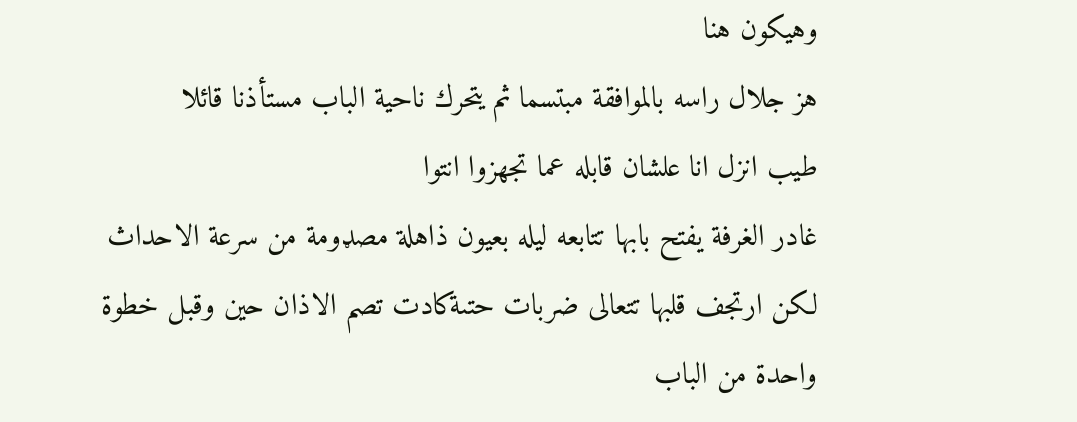وهيكون هنا
هز جلال راسه بالموافقة مبتسما ثم يتحرك ناحية الباب مستأذنا قائلا
طيب انزل انا علشان قابله عما تجهزوا انتوا
غادر الغرفة يفتح بابها تتابعه ليله بعيون ذاهلة مصډومة من سرعة الاحداث
لكن ارتجف قلبها تتعالى ضربات حتىةكادت تصم الاذان حين وقبل خطوة واحدة من الباب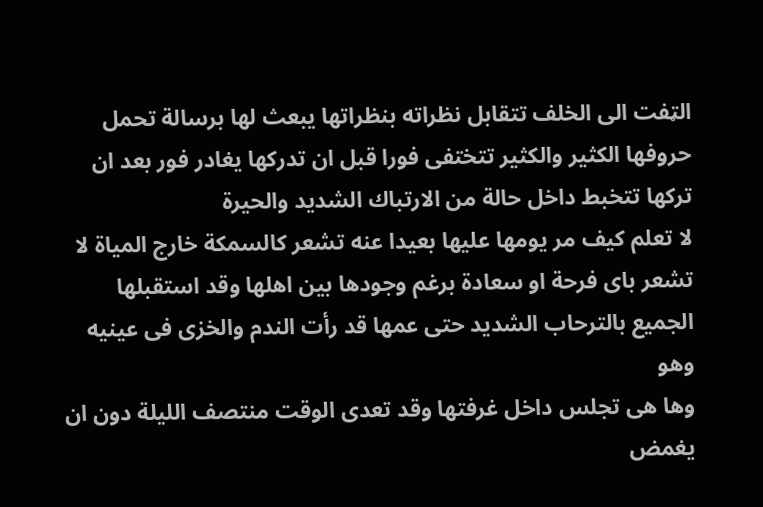الټفت الى الخلف تتقابل نظراته بنظراتها يبعث لها برسالة تحمل حروفها الكثير والكثير تتختفى فورا قبل ان تدركها يغادر فور بعد ان تركها تتخبط داخل حالة من الارتباك الشديد والحيرة
لا تعلم كيف مر يومها عليها بعيدا عنه تشعر كالسمكة خارج المياة لا تشعر باى فرحة او سعادة برغم وجودها بين اهلها وقد استقبلها الجميع بالترحاب الشديد حتى عمها قد رأت الندم والخزى فى عينيه وهو
وها هى تجلس داخل غرفتها وقد تعدى الوقت منتصف الليلة دون ان يغمض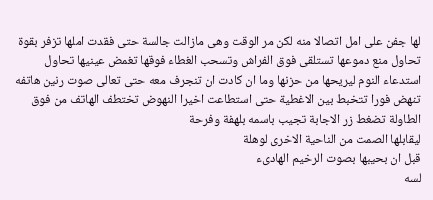لها جفن على امل اتصالا منه لكن مر الوقت وهى مازالت جالسة حتى فقدت املها تزفر بقوة تحاول منع دموعها تستلقى فوق الفراش وتسحب الغطاء فوقها تغمض عينيها تحاول استدعاء النوم ليريحها من حزنها وما ان كادت ان تنجرف معه حتى تعالى صوت رنين هاتفه تنهض فورا تتخبط بين الاغطية حتى استطاعت اخيرا النهوض تختطف الهاتف من فوق
الطاولة تضغط زر الاجابة تجيب باسمه بلهفة وفرحة
ليقابلها الصمت من الناحية الاخرى لوهلة
قبل ان بحيبها بصوت الرخيم الهادىء
لسه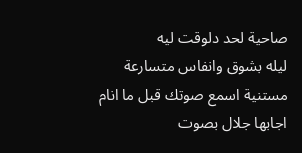صاحية لحد دلوقت ليه
ليله بشوق وانفاس متسارعة
مستنية اسمع صوتك قبل ما انام
اجابها جلال بصوت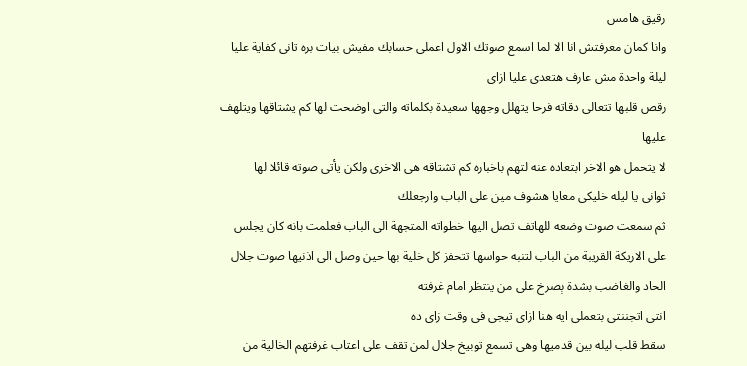رقيق هامس
وانا كمان معرفتش انا الا لما اسمع صوتك الاول اعملى حسابك مفيش بيات بره تانى كفاية عليا ليلة واحدة مش عارف هتعدى عليا ازاى
رقص قلبها تتعالى دقاته فرحا يتهلل وجهها سعيدة بكلماته والتى اوضحت لها كم يشتاقها ويتلهف عليها
لا يتحمل هو الاخر ابتعاده عنه لتهم باخباره كم تشتاقه هى الاخرى ولكن يأتى صوته قائلا لها
ثوانى يا ليله خليكى معايا هشوف مين على الباب وارجعلك
ثم سمعت صوت وضعه للهاتف تصل اليها خطواته المتجهة الى الباب فعلمت بانه كان يجلس على الاريكة القريبة من الباب لتنبه حواسها تتحفز كل خلية بها حين وصل الى اذنيها صوت جلال الحاد والغاضب بشدة ېصرخ على من ينتظر امام غرفته
انتى اتجننتى بتعملى ايه هنا ازاى تيجى فى وقت زاى ده
سقط قلب ليله بين قدميها وهى تسمع توبيخ جلال لمن تقف على اعتاب غرفتهم الخالية من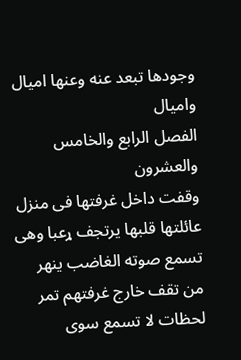وجودها تبعد عنه وعنها اميال واميال
الفصل الرابع والخامس والعشرون
وقفت داخل غرفتها فى منزل عائلتها قلبها يرتجف ړعبا وهى تسمع صوته الغاضب ينهر من تقف خارج غرفتهم تمر لحظات لا تسمع سوى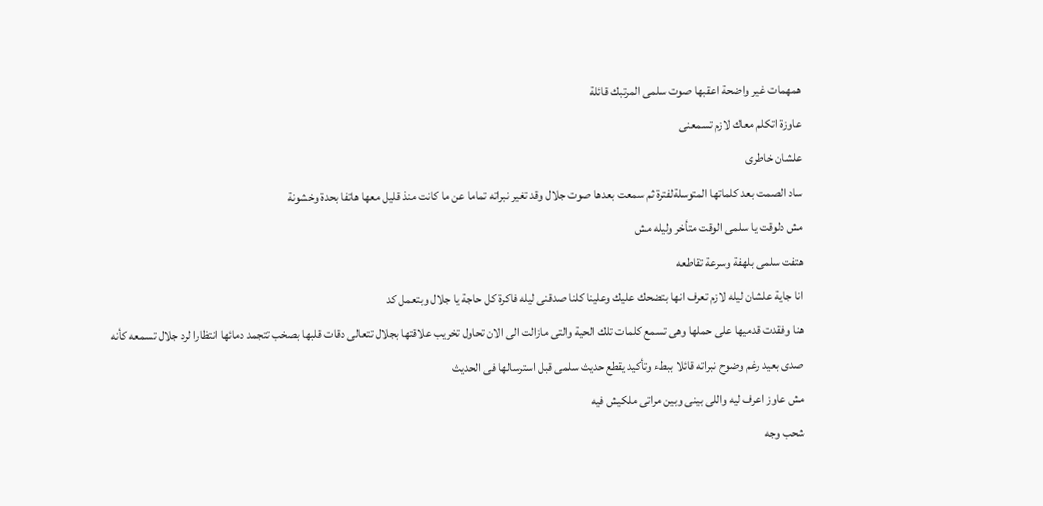همهمات غير واضحة اعقبها صوت سلمى المرتبك قائلة
عاوزة اتكلم معاك لازم تسمعنى
علشان خاطرى
ساد الصمت بعد كلماتها المتوسلةلفترة ثم سمعت بعدها صوت جلال وقد تغير نبراته تماما عن ما كانت منذ قليل معها هاتفا بحدة وخشونة
مش دلوقت يا سلمى الوقت متأخر وليله مش
هتفت سلمى بلهفة وسرعة تقاطعه
انا جاية علشان ليله لازم تعرف انها بتضحك عليك وعلينا كلنا صدقنى ليله فاكرة كل حاجة يا جلال وبتعمل كد
هنا وفقدت قدميها على حملها وهى تسمع كلمات تلك الحية والتى مازالت الى الان تحاول تخريب علاقتها بجلال تتعالى دقات قلبها بصخب تتجمد دمائها انتظارا لرد جلال تسمعه كأنه صدى بعيد رغم وضوح نبراته قائلا ببطء وتأكيد يقطع حديث سلمى قبل استرسالها فى الحديث
مش عاوز اعرف ليه واللى بينى وبين مراتى ملكيش فيه
شحب وجه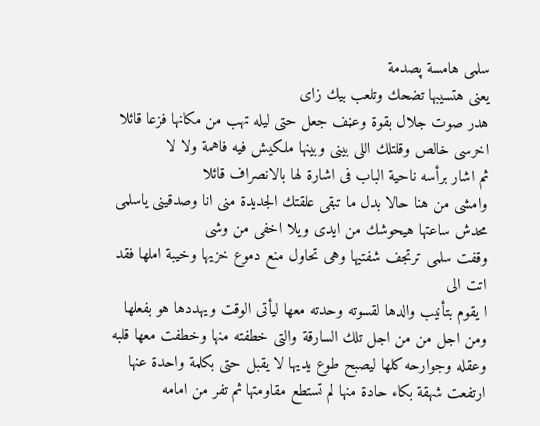سلمى هامسة پصدمة
يعنى هتسيبها تضحك وتلعب بيك زاى
هدر صوت جلال بقوة وعڼف جعل حتى ليله تهب من مكانها فزعا قائلا
اخرسى خالص وقلتلك اللى بينى وبينها ملكيش فيه فاهمة ولا لا
ثم اشار برأسه ناحية الباب فى اشارة لها بالانصراف قائلا
وامشى من هنا حالا بدل ما تبقى علقتك الجديدة منى انا وصدقينى ياسلمى محدش ساعتها هيحوشك من ايدى ويلا اخفى من وشى
وقفت سلمى ترتجف شفتيها وهى تحاول منع دموع خزيها وخيبة املها فقد اتت الى
ا يقوم بتأنيب والدها لقسوته وحدته معها ليأتى الوقت ويهددها هو بفعلها ومن اجل من من اجل تلك السارقة والتى خطفته منها وخطفت معها قلبه وعقله وجوارحه كلها ليصبح طوع يديها لا يقبل حتى بكلمة واحدة عنها
ارتفعت شهقة بكاء حادة منها لم تستطع مقاومتها ثم تفر من امامه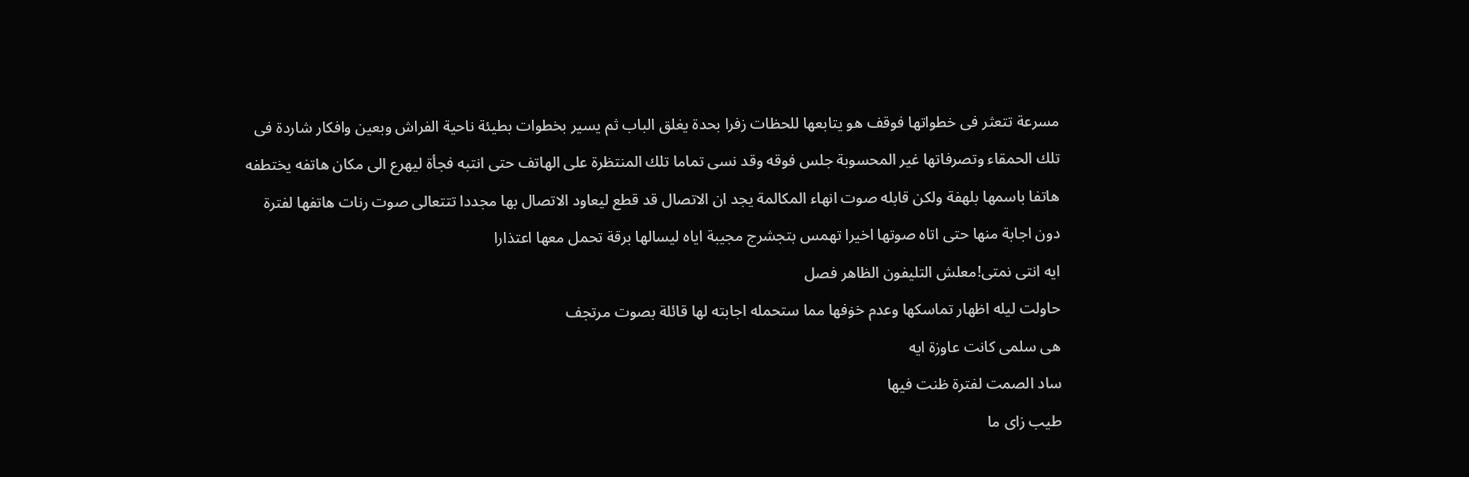مسرعة تتعثر فى خطواتها فوقف هو يتابعها للحظات زفرا بحدة يغلق الباب ثم يسير بخطوات بطيئة ناحية الفراش وبعين وافكار شاردة فى تلك الحمقاء وتصرفاتها غير المحسوبة جلس فوقه وقد نسى تماما تلك المنتظرة على الهاتف حتى انتبه فجأة ليهرع الى مكان هاتفه يختطفه هاتفا باسمها بلهفة ولكن قابله صوت انهاء المكالمة يجد ان الاتصال قد قطع ليعاود الاتصال بها مجددا تتتعالى صوت رنات هاتفها لفترة دون اجابة منها حتى اتاه صوتها اخيرا تهمس بتجشرج مجيبة اياه ليسالها برقة تحمل معها اعتذارا
ايه انتى نمتى!معلش التليفون الظاهر فصل
حاولت ليله اظهار تماسكها وعدم خۏفها مما ستحمله اجابته لها قائلة بصوت مرتجف
هى سلمى كانت عاوزة ايه
ساد الصمت لفترة ظنت فيها
طيب زاى ما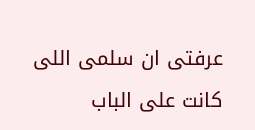عرفتى ان سلمى اللى كانت على الباب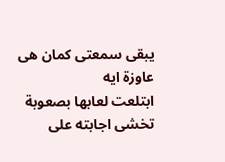يبقى سمعتى كمان هى عاوزة ايه
ابتلعت لعابها بصعوبة تخشى اجابته على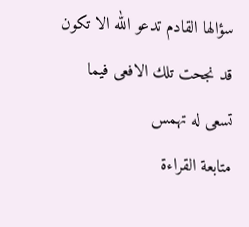سؤالها القادم تدعو الله الا تكون قد نجحت تلك الافعى فيما تسعى له تهمس
متابعة القراءة